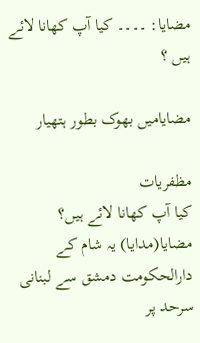مضایا: ۔۔۔۔ کیا آپ کھانا لائے ہیں ؟

مضایامیں بھوک بطور ہتھیار

مظفریات
کیا آپ کھانا لائے ہیں؟
مضایا(مدایا) یہ شام کے دارالحکومت دمشق سے لبنانی سرحد پر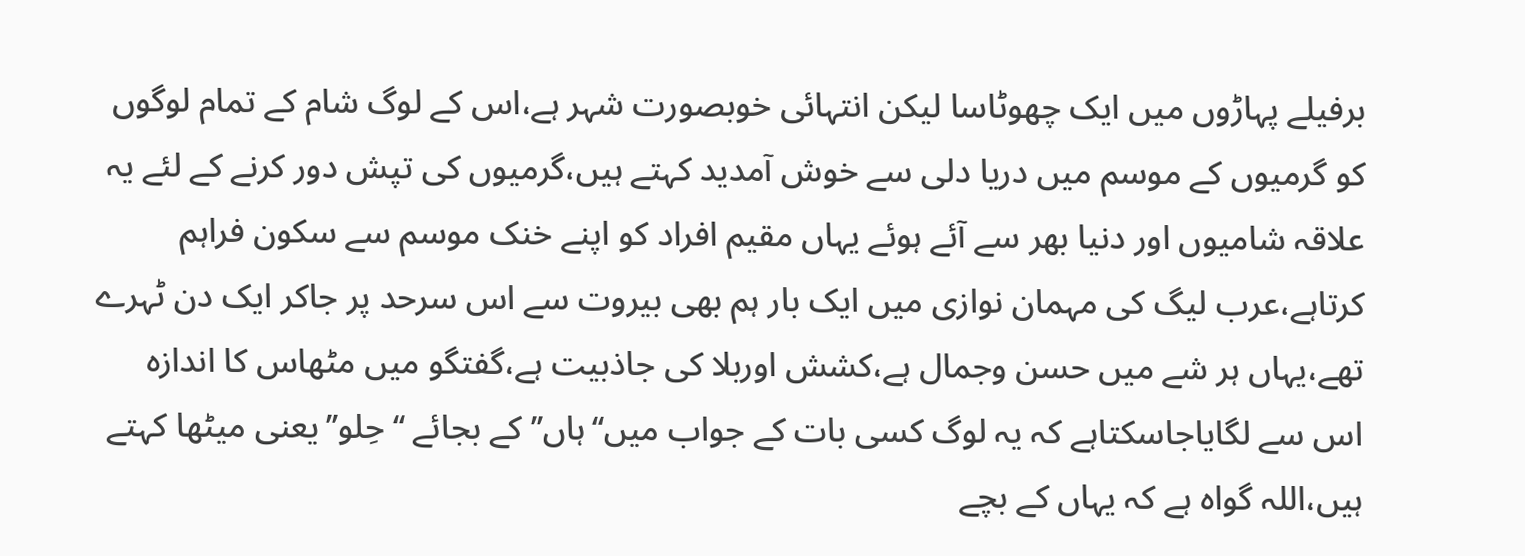برفیلے پہاڑوں میں ایک چھوٹاسا لیکن انتہائی خوبصورت شہر ہے،اس کے لوگ شام کے تمام لوگوں کو گرمیوں کے موسم میں دریا دلی سے خوش آمدید کہتے ہیں،گرمیوں کی تپش دور کرنے کے لئے یہ علاقہ شامیوں اور دنیا بھر سے آئے ہوئے یہاں مقیم افراد کو اپنے خنک موسم سے سکون فراہم کرتاہے،عرب لیگ کی مہمان نوازی میں ایک بار ہم بھی بیروت سے اس سرحد پر جاکر ایک دن ٹہرے تھے،یہاں ہر شے میں حسن وجمال ہے،کشش اوربلا کی جاذبیت ہے،گفتگو میں مٹھاس کا اندازہ اس سے لگایاجاسکتاہے کہ یہ لوگ کسی بات کے جواب میں‘‘ہاں’’ کے بجائے ‘‘حِلو’’یعنی میٹھا کہتے ہیں،اللہ گواہ ہے کہ یہاں کے بچے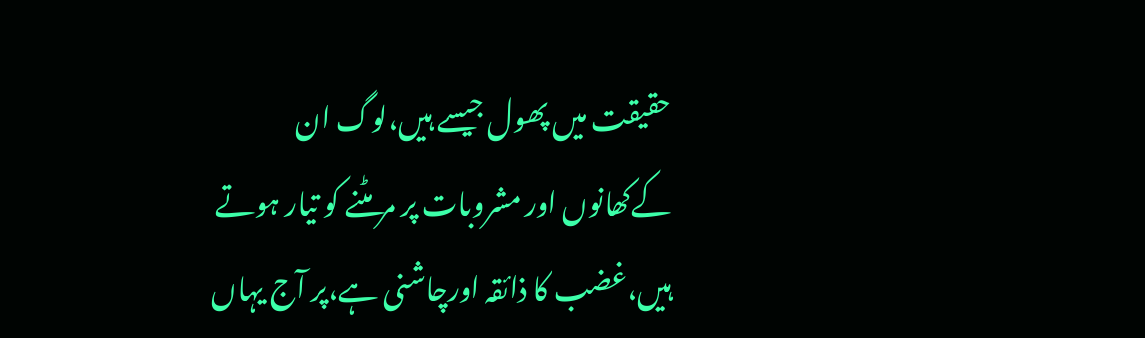حقیقت میں پھول جیسے ہیں،لوگ ان کےکھانوں اور مشروبات پر مر مٹنے کو تیار ہوتے ہیں،غضب کا ذائقہ اورچاشنی ہے،پر آج یہاں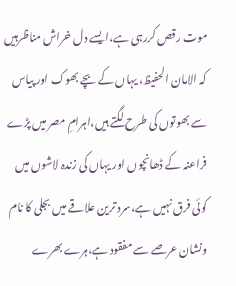موت رقص کررہی ہے،ایسے دل خراش مناظرہیں کہ الامان الحفیظ، یہاں کے بچے بھوک اور پیاس سے بھوتوں کی طرح لگتے ہیں،اہرامِ مصر میں پڑے فراعنہ کے ڈھانچوں اور یہاں کی زندہ لاشوں میں کوئی فرق نہیں ہے،سرد ترین علاقے میں بجلی کا نام ونشان عرصے سے مفقود ہے،ہرے بھرے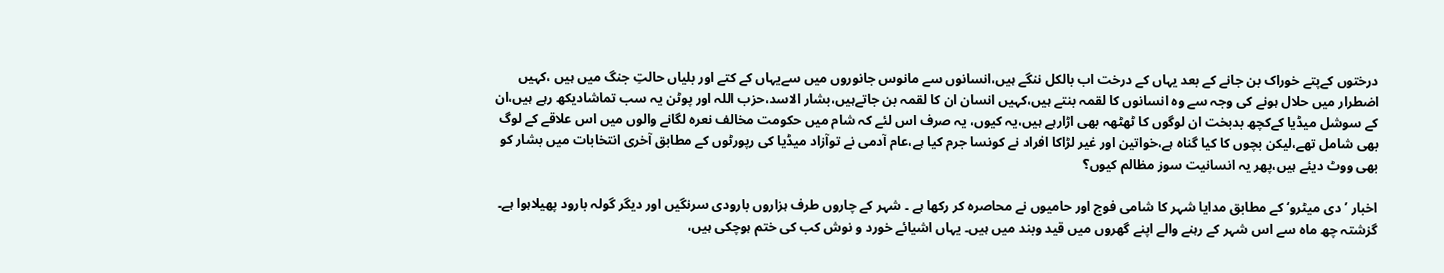درختوں کےپتے خوراک بن جانے کے بعد یہاں کے درخت اب بالکل ننگے ہیں،انسانوں سے مانوس جانوروں میں سےیہاں کے کتے اور بلیاں حالتِ جنگ میں ہیں ،کہیں اضطرار میں حلال ہونے کی وجہ سے وہ انسانوں کا لقمہ بنتے ہیں،کہیں انسان ان کا لقمہ بن جاتےہیں،بشار الاسد،حزب اللہ اور پوٹن یہ سب تماشادیکھ رہے ہیں،ان کے سوشل میڈیا کےکچھ بدبخت ان لوگوں کا ٹھٹھہ بھی اڑارہے ہیں،یہ کیوں، یہ صرف اس لئے کہ شام میں حکومت مخالف نعرہ لگانے والوں میں اس علاقے کے لوگ بھی شامل تھے،لیکن بچوں کا کیا گناہ ہے،خواتین اور غیر لڑاکا افراد نے کونسا جرم کیا ہے،عام آدمی نے توآزاد میڈیا کی رپورٹوں کے مطابق آخری انتخابات میں بشار کو بھی ووٹ دیئے ہیں،پھر یہ انسانیت سوز مظالم کیوں؟

اخبار ’دی میٹرو‘ کے مطابق مدایا شہر کا شامی فوج اور حامیوں نے محاصرہ کر رکھا ہے ۔ شہر کے چاروں طرف ہزاروں بارودی سرنگیں اور دیگر گولہ بارود پھیلاہوا ہے۔ گزشتہ چھ ماہ سے اس شہر کے رہنے والے اپنے گھروں میں قید وبند میں ہیں۔ یہاں اشیائے خورد و نوش کب کی ختم ہوچکی ہیں،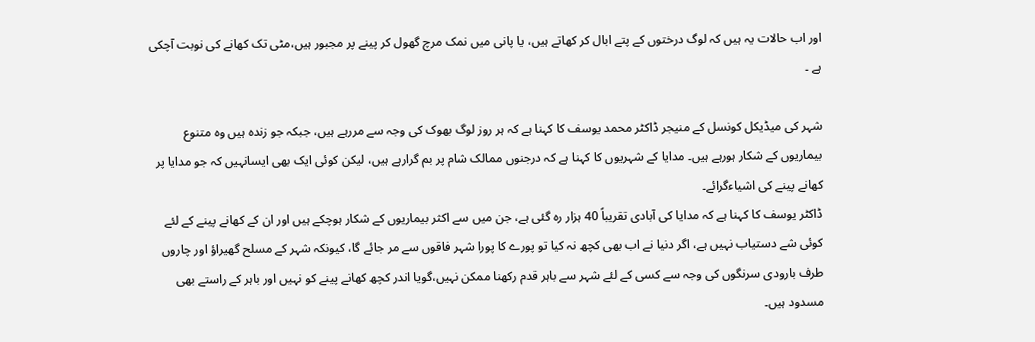اور اب حالات یہ ہیں کہ لوگ درختوں کے پتے ابال کر کھاتے ہیں، یا پانی میں نمک مرچ گھول کر پینے پر مجبور ہیں،مٹی تک کھانے کی نوبت آچکی ہے ۔

شہر کی میڈیکل کونسل کے منیجر ڈاکٹر محمد یوسف کا کہنا ہے کہ ہر روز لوگ بھوک کی وجہ سے مررہے ہیں، جبکہ جو زندہ ہیں وہ متنوع بیماریوں کے شکار ہورہے ہیں۔ مدایا کے شہریوں کا کہنا ہے کہ درجنوں ممالک شام پر بم گرارہے ہیں، لیکن کوئی ایک بھی ایسانہیں کہ جو مدایا پر کھانے پینے کی اشیاءگرائے۔
ڈاکٹر یوسف کا کہنا ہے کہ مدایا کی آبادی تقریباً 40 ہزار رہ گئی ہے، جن میں سے اکثر بیماریوں کے شکار ہوچکے ہیں اور ان کے کھانے پینے کے لئے کوئی شے دستیاب نہیں ہے، اگر دنیا نے اب بھی کچھ نہ کیا تو پورے کا پورا شہر فاقوں سے مر جائے گا، کیونکہ شہر کے مسلح گھیراؤ اور چاروں طرف بارودی سرنگوں کی وجہ سے کسی کے لئے شہر سے باہر قدم رکھنا ممکن نہیں،گویا اندر کچھ کھانے پینے کو نہیں اور باہر کے راستے بھی مسدود ہیں۔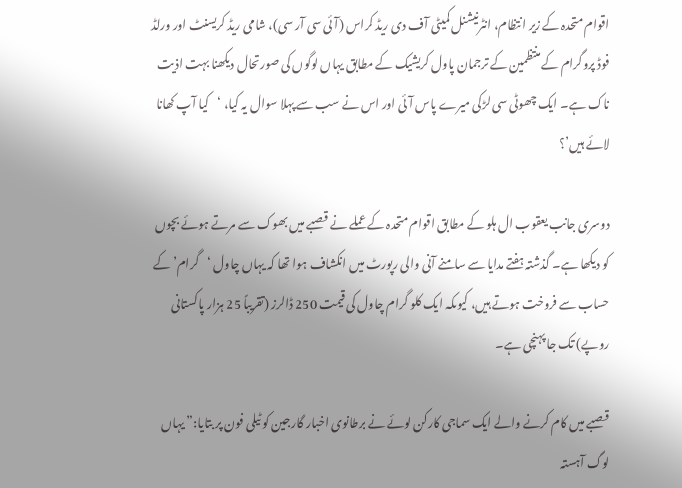اقوام متحدہ کے زیر انتظام، انٹرنیشنل کمیٹی آف دی ریڈ کراس (آئی سی آر سی)، شامی ریڈ کریسنٹ اور ورلڈ فوڈ پروگرام کے منتظمین کے ترجمان پاول کریشیک کے مطابق یہاں لوگوں کی صورتحال دیکھنا بہت اذیت ناک ہے۔ ایک چھوٹی سی لڑکی میرے پاس آئی اور اس نے سب سے پہلا سوال یہ کیا، ‘کیا آپ کھانا لائے ہیں’؟

دوسری جانب یعقوب ال ہلو کے مطابق اقوام متحدہ کے عملے نے قصبے میں بھوک سے مرتے ہوئے بچوں کو دیکھا ہے۔ گذشتہ ہفتے مدایا سے سامنے آنی والی رپورٹ میں انکشاف ہوا تھا کہ یہاں چاول ‘گرام’ کے حساب سے فروخت ہوتے ہیں، کیوںکہ ایک کلو گرام چاول کی قیمت 250 ڈالرز (تقریباً 25 ہزار پاکستانی روپے) تک جا پہنچی ہے۔

قصبے میں کام کرنے والے ایک سماجی کارکن لوئے نے برطانوی اخبار گارجین کو ٹیلی فون پر بتایا:” یہاں لوگ آہستہ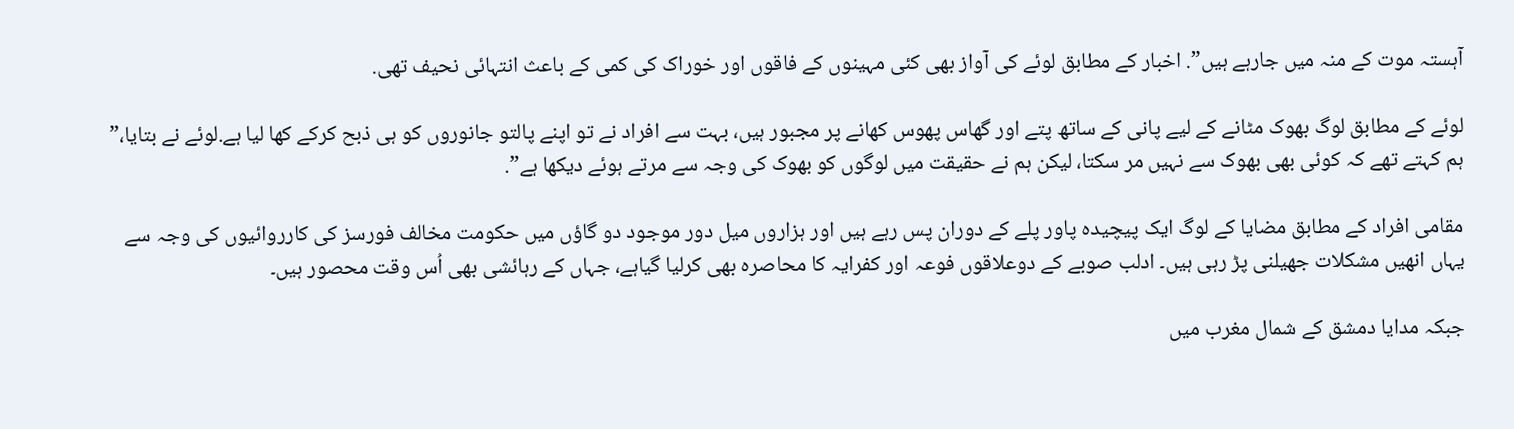آہستہ موت کے منہ میں جارہے ہیں”. اخبار کے مطابق لوئے کی آواز بھی کئی مہینوں کے فاقوں اور خوراک کی کمی کے باعث انتہائی نحیف تھی.

لوئے کے مطابق لوگ بھوک مٹانے کے لیے پانی کے ساتھ پتے اور گھاس پھوس کھانے پر مجبور ہیں، بہت سے افراد نے تو اپنے پالتو جانوروں کو ہی ذبح کرکے کھا لیا ہے.لوئے نے بتایا،” ہم کہتے تھے کہ کوئی بھی بھوک سے نہیں مر سکتا، لیکن ہم نے حقیقت میں لوگوں کو بھوک کی وجہ سے مرتے ہوئے دیکھا ہے”.

مقامی افراد کے مطابق مضایا کے لوگ ایک پیچیدہ پاور پلے کے دوران پس رہے ہیں اور ہزاروں میل دور موجود دو گاؤں میں حکومت مخالف فورسز کی کارروائیوں کی وجہ سے یہاں انھیں مشکلات جھیلنی پڑ رہی ہیں۔ ادلب صوبے کے دوعلاقوں فوعہ اور کفرایہ کا محاصرہ بھی کرلیا گیاہے، جہاں کے رہائشی بھی اُس وقت محصور ہیں۔

جبکہ مدایا دمشق کے شمال مغرب میں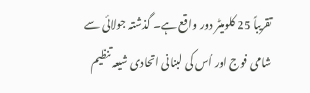تقریباً 25 کلومیٹر دور واقع ہے۔ گذشتہ جولائی سے شامی فوج اور اُس کی لبنانی اتحادی شیعہ تنظیم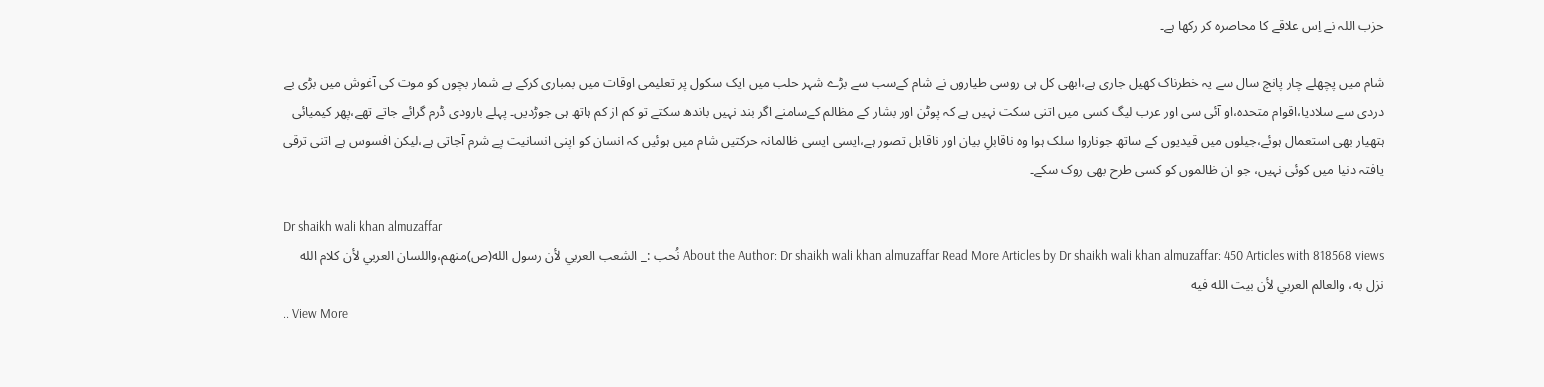حزب اللہ نے اِس علاقے کا محاصرہ کر رکھا ہے۔

شام میں پچھلے چار پانچ سال سے یہ خطرناک کھیل جاری ہے،ابھی کل ہی روسی طیاروں نے شام کےسب سے بڑے شہر حلب میں ایک سکول پر تعلیمی اوقات میں بمباری کرکے بے شمار بچوں کو موت کی آغوش میں بڑی بے دردی سے سلادیا،اقوام متحدہ،او آئی سی اور عرب لیگ کسی میں اتنی سکت نہیں ہے کہ پوٹن اور بشار کے مظالم کےسامنے اگر بند نہیں باندھ سکتے تو کم از کم ہاتھ ہی جوڑدیں۔ پہلے بارودی ڈرم گرائے جاتے تھے،پھر کیمیائی ہتھیار بھی استعمال ہوئے،جیلوں میں قیدیوں کے ساتھ جوناروا سلک ہوا وہ ناقابلِ بیان اور ناقابل تصور ہے،ایسی ایسی ظالمانہ حرکتیں شام میں ہوئیں کہ انسان کو اپنی انسانیت پے شرم آجاتی ہے،لیکن افسوس ہے اتنی ترقی یافتہ دنیا میں کوئی نہیں، جو ان ظالموں کو کسی طرح بھی روک سکے۔

Dr shaikh wali khan almuzaffar
About the Author: Dr shaikh wali khan almuzaffar Read More Articles by Dr shaikh wali khan almuzaffar: 450 Articles with 818568 views نُحب :_ الشعب العربي لأن رسول الله(ص)منهم،واللسان العربي لأن كلام الله نزل به، والعالم العربي لأن بيت الله فيه
.. View More